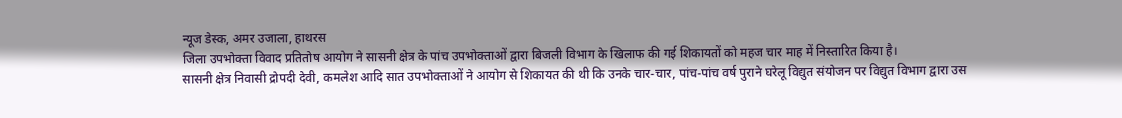न्यूज डेस्क, अमर उजाला, हाथरस
जिला उपभोक्ता विवाद प्रतितोष आयोग ने सासनी क्षेत्र के पांच उपभोक्ताओं द्वारा बिजली विभाग के खिलाफ की गई शिकायतों को महज चार माह में निस्तारित किया है।
सासनी क्षेत्र निवासी द्रोपदी देवी, कमलेश आदि सात उपभोक्ताओं ने आयोग से शिकायत की थी कि उनके चार-चार, पांच-पांच वर्ष पुराने घरेलू विद्युत संयोजन पर विद्युत विभाग द्वारा उस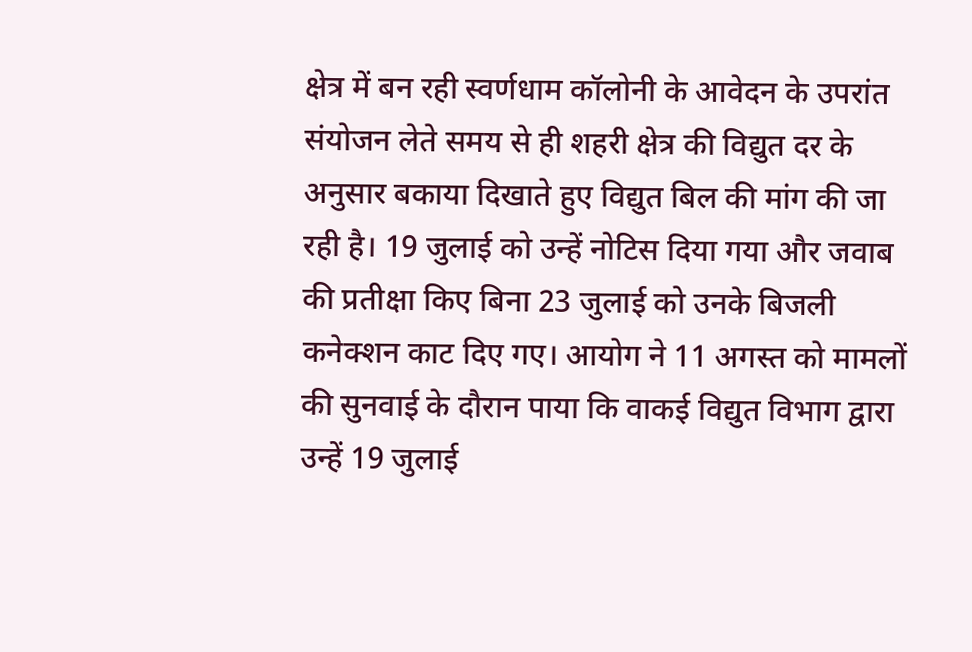क्षेत्र में बन रही स्वर्णधाम कॉलोनी के आवेदन के उपरांत संयोजन लेते समय से ही शहरी क्षेत्र की विद्युत दर के अनुसार बकाया दिखाते हुए विद्युत बिल की मांग की जा रही है। 19 जुलाई को उन्हें नोटिस दिया गया और जवाब की प्रतीक्षा किए बिना 23 जुलाई को उनके बिजली कनेक्शन काट दिए गए। आयोग ने 11 अगस्त को मामलों की सुनवाई के दौरान पाया कि वाकई विद्युत विभाग द्वारा उन्हें 19 जुलाई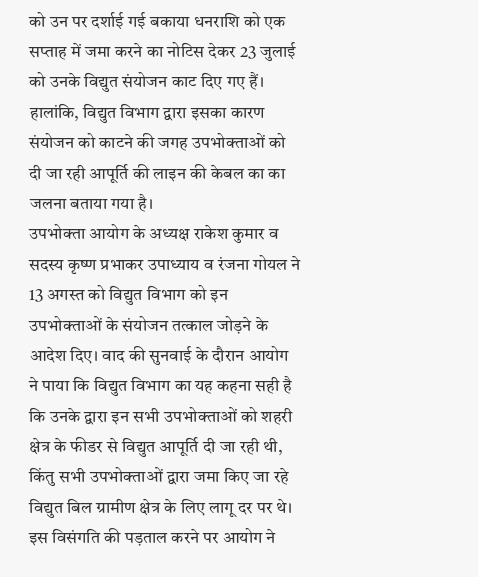को उन पर दर्शाई गई बकाया धनराशि को एक सप्ताह में जमा करने का नोटिस देकर 23 जुलाई को उनके विद्युत संयोजन काट दिए गए हैं। हालांकि, विद्युत विभाग द्वारा इसका कारण संयोजन को काटने की जगह उपभोक्ताओं को दी जा रही आपूर्ति की लाइन की केबल का का जलना बताया गया है।
उपभोक्ता आयोग के अध्यक्ष राकेश कुमार व सदस्य कृष्ण प्रभाकर उपाध्याय व रंजना गोयल ने 13 अगस्त को विद्युत विभाग को इन उपभोक्ताओं के संयोजन तत्काल जोड़ने के आदेश दिए। वाद की सुनवाई के दौरान आयोग ने पाया कि विद्युत विभाग का यह कहना सही है कि उनके द्वारा इन सभी उपभोक्ताओं को शहरी क्षेत्र के फीडर से विद्युत आपूर्ति दी जा रही थी, किंतु सभी उपभोक्ताओं द्वारा जमा किए जा रहे विद्युत बिल ग्रामीण क्षेत्र के लिए लागू दर पर थे।
इस विसंगति की पड़ताल करने पर आयोग ने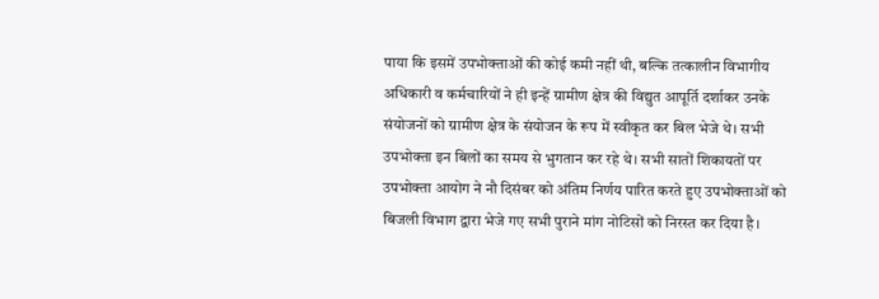पाया कि इसमें उपभोक्ताओं की कोई कमी नहीं थी, बल्कि तत्कालीन विभागीय अधिकारी व कर्मचारियों ने ही इन्हें ग्रामीण क्षेत्र की विद्युत आपूर्ति दर्शाकर उनके संयोजनों को ग्रामीण क्षेत्र के संयोजन के रूप में स्वीकृत कर बिल भेजे थे। सभी उपभोक्ता इन बिलों का समय से भुगतान कर रहे थे। सभी सातों शिकायतों पर उपभोक्ता आयोग ने नौ दिसंबर को अंतिम निर्णय पारित करते हुए उपभोक्ताओं को बिजली विभाग द्वारा भेजे गए सभी पुराने मांग नोटिसों को निरस्त कर दिया है।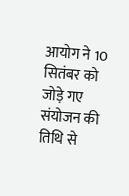आयोग ने 10 सितंबर को जोड़े गए संयोजन की तिथि से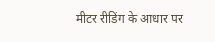मीटर रीडिंग के आधार पर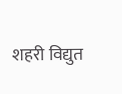शहरी विद्युत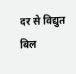दर से विद्युत बिल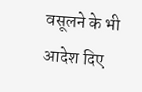वसूलने के भी आदेश दिए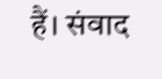हैं। संवाद